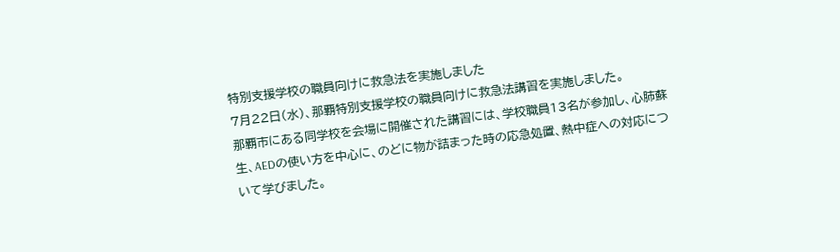特別支援学校の職員向けに救急法を実施しました
7月22日(水)、那覇特別支援学校の職員向けに救急法講習を実施しました。
那覇市にある同学校を会場に開催された講習には、学校職員13名が参加し、心肺蘇生、AEDの使い方を中心に、のどに物が詰まった時の応急処置、熱中症への対応について学びました。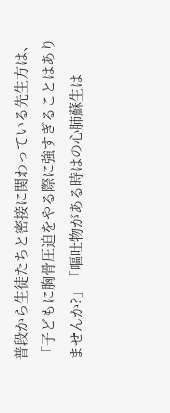普段から生徒たちと密接に関わっている先生方は、「子どもに胸骨圧迫をやる際に強すぎることはありませんか?」「嘔吐物がある時はの心肺蘇生は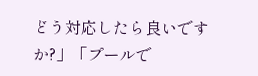どう対応したら良いですか?」「プールで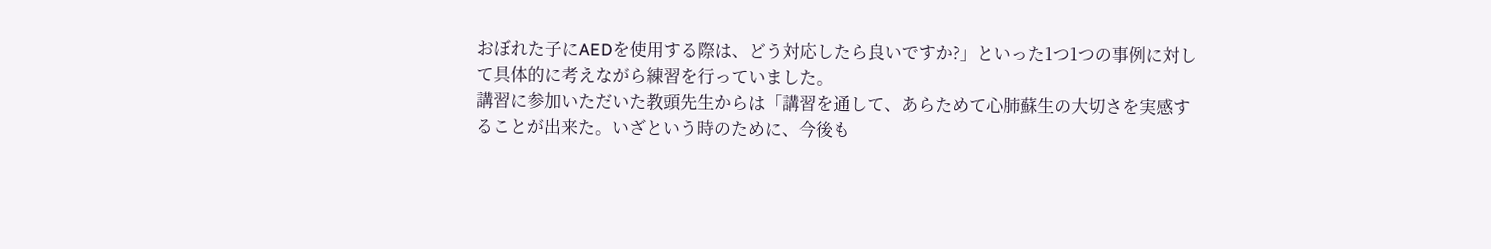おぼれた子にAEDを使用する際は、どう対応したら良いですか?」といった1つ1つの事例に対して具体的に考えながら練習を行っていました。
講習に参加いただいた教頭先生からは「講習を通して、あらためて心肺蘇生の大切さを実感することが出来た。いざという時のために、今後も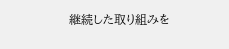継続した取り組みを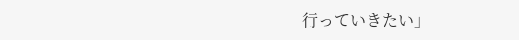行っていきたい」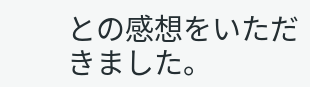との感想をいただきました。